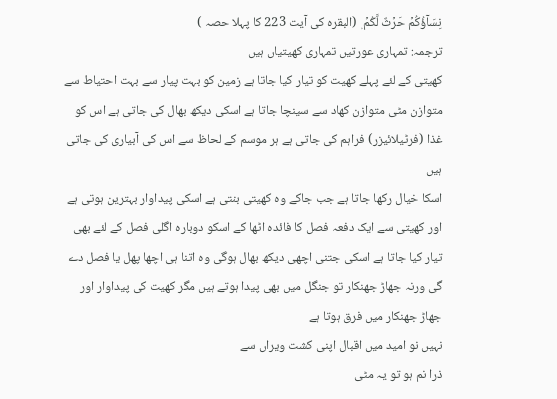نِسَآؤُکُمۡ حَرۡثٌ لَّکُمۡ ۪ (البقرہ کی آیت 223 کا پہلا حصہ )
ترجمہ: تمہاری عورتیں تمہاری کھیتیاں ہیں
کھیتی کے لئے پہلے کھیت کو تیار کیا جاتا ہے زمین کو بہت پیار سے بہت احتیاط سے متوازن مٹی متوازن کھاد سے سینچا جاتا ہے اسکی دیکھ بھال کی جاتی ہے اس کو غذا (فرٹیلائیزر) فراہم کی جاتی ہے ہر موسم کے لحاظ سے اس کی آبیاری کی جاتی ہیں
اسکا خیال رکھا جاتا ہے جب جاکے وہ کھیتی بنتی ہے اسکی پیداوار بہترین ہوتی ہے اور کھیتی سے ایک دفعہ فصل کا فائدہ اٹھا کے اسکو دوبارہ اگلی فصل کے لئے بھی تیار کیا جاتا ہے اسکی جتنی اچھی دیکھ بھال ہوگی وہ اتنا ہی اچھا پھل یا فصل دے گی ورنہ جھاڑ جھنکار تو جنگل میں بھی پیدا ہوتے ہیں مگر کھیت کی پیداوار اور جھاڑ جھنکار میں فرق ہوتا ہے
نہیں نو امید میں اقبال اپنی کشت ویراں سے
ذرا نم ہو تو یہ مٹی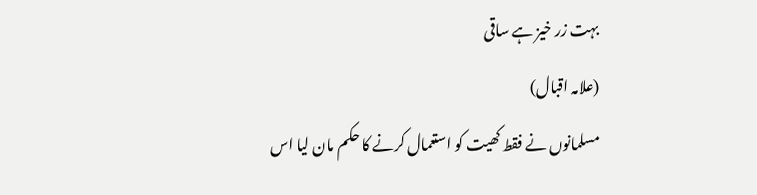بہت زر خیز ہے ساقی
(علامہ اقبال)
مسلمانوں نے فقط کھیت کو استعمال کرنے کا حکم مان لیا اس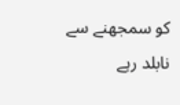کو سمجھنے سے نابلد رہے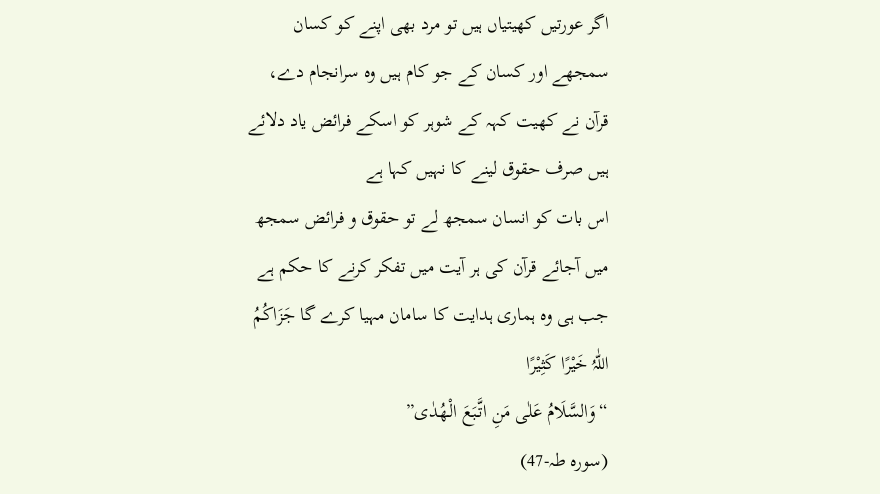اگر عورتیں کھیتیاں ہیں تو مرد بھی اپنے کو کسان سمجھے اور کسان کے جو کام ہیں وہ سرانجام دے، قرآن نے کھیت کہہ کے شوہر کو اسکے فرائض یاد دلائے ہیں صرف حقوق لینے کا نہیں کہا ہے
اس بات کو انسان سمجھ لے تو حقوق و فرائض سمجھ میں آجائے قرآن کی ہر آیت میں تفکر کرنے کا حکم ہے جب ہی وہ ہماری ہدایت کا سامان مہیا کرے گا جَزَاكُمُ اللّٰہُ خَيْرًا كَثِيْرًا
“وَالسَّلَامُ عَلٰى مَنِ اتَّـبَعَ الْـهُدٰى”
(سورہ طہ-47)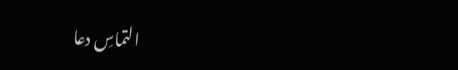التماسِ دعا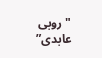"روبی عابدی”